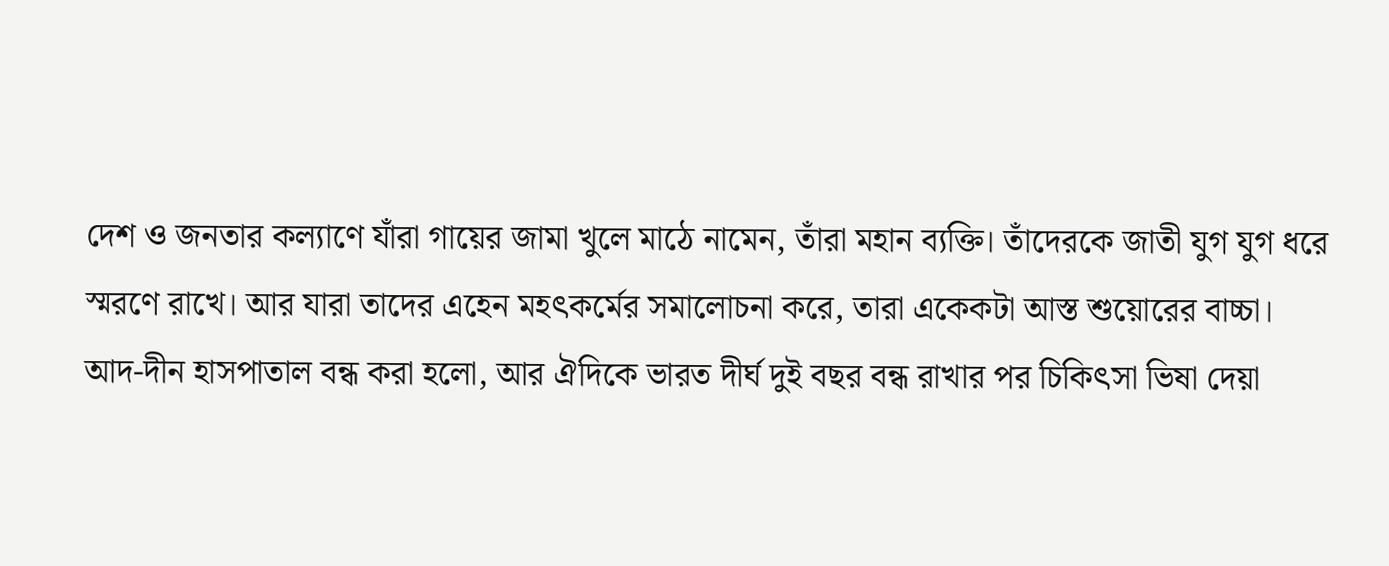দেশ ও জনতার কল্যাণে যাঁরা গায়ের জামা খুলে মাঠে নামেন, তাঁরা মহান ব্যক্তি। তাঁদেরকে জাতী যুগ যুগ ধরে স্মরণে রাখে। আর যারা তাদের এহেন মহৎকর্মের সমালোচনা করে, তারা একেকটা আস্ত শুয়োরের বাচ্চা।
আদ-দীন হাসপাতাল বন্ধ করা হলো, আর ঐদিকে ভারত দীর্ঘ দুই বছর বন্ধ রাখার পর চিকিৎসা ভিষা দেয়া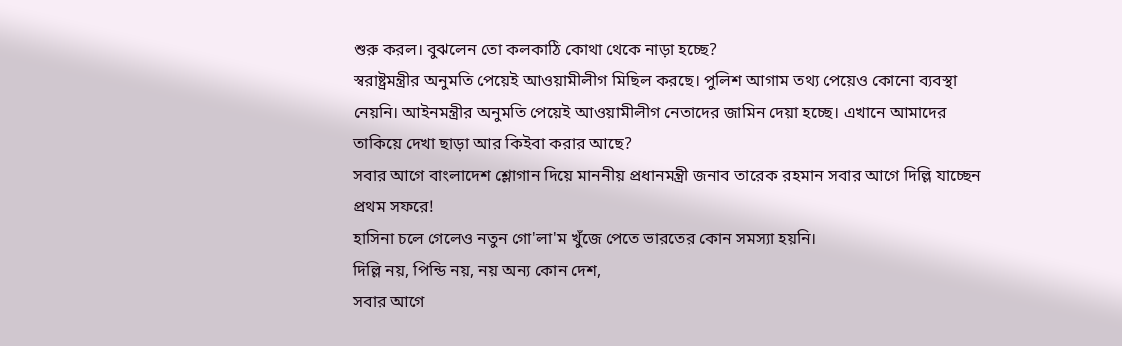শুরু করল। বুঝলেন তো কলকাঠি কোথা থেকে নাড়া হচ্ছে?
স্বরাষ্ট্রমন্ত্রীর অনুমতি পেয়েই আওয়ামীলীগ মিছিল করছে। পুলিশ আগাম তথ্য পেয়েও কোনো ব্যবস্থা নেয়নি। আইনমন্ত্রীর অনুমতি পেয়েই আওয়ামীলীগ নেতাদের জামিন দেয়া হচ্ছে। এখানে আমাদের তাকিয়ে দেখা ছাড়া আর কিইবা করার আছে?
সবার আগে বাংলাদেশ শ্লোগান দিয়ে মাননীয় প্রধানমন্ত্রী জনাব তারেক রহমান সবার আগে দিল্লি যাচ্ছেন প্রথম সফরে!
হাসিনা চলে গেলেও নতুন গো'লা'ম খুঁজে পেতে ভারতের কোন সমস্যা হয়নি।
দিল্লি নয়, পিন্ডি নয়, নয় অন্য কোন দেশ,
সবার আগে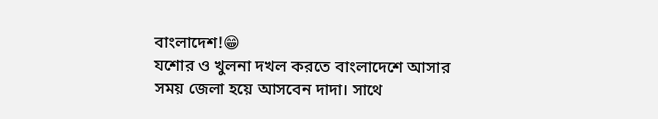বাংলাদেশ!😁
যশোর ও খুলনা দখল করতে বাংলাদেশে আসার সময় জেলা হয়ে আসবেন দাদা। সাথে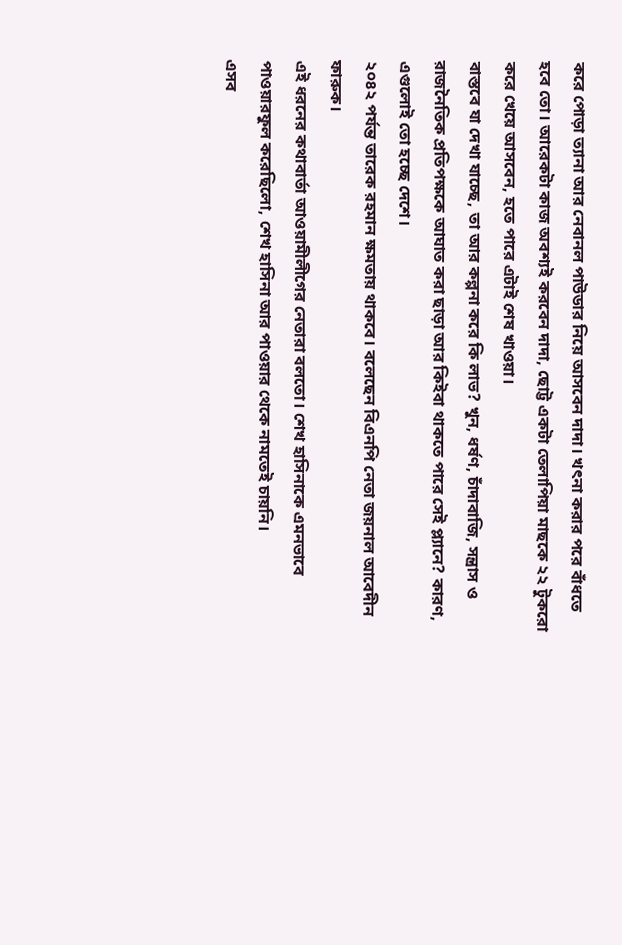করে পোড়া ত্যানা আর নেবানল পাউডার নিয়ে আসবেন দাদা। খৎনা করার পরে বাঁধতে হবে তো। আরেকটা কাজ অবশ্যই করবেন দাদা, ছোট্ট একটা তেলাপিয়া মাছকে ২২ টুকরো করে খেয়ে আসবেন, হতে পারে এটাই শেষ খাওয়া।
বাস্তবে যা দেখা যাচ্ছে, তা আর কল্পনা করে কি লাভ? খুন, ধর্ষণ, চাঁদাবাজি, সন্ত্রাস ও রাজনৈতিক প্রতিপক্ষকে আঘাত করা ছাড়া আর কিইবা থাকতে পারে সেই প্ল্যানে? কারণ, এগুলোই তো হচ্ছে দেশে।
২০৪২ পর্যন্ত তারেক রহমান ক্ষমতায় থাকবে। বলেছেন বিএনপি নেতা জয়নাল আবেদীন ফারুক।
এই ধরনের কথাবার্তা আওয়ামীলীগের নেতারা বলতো। শেখ হাসিনাকে এমনভাবে পাওয়ারফুল করেছিলো, শেখ হাসিনা আর পাওয়ার থেকে নামতেই চায়নি।
এসব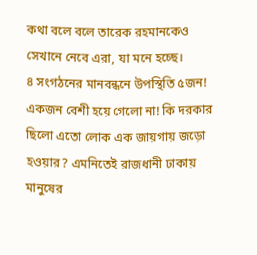কথা বলে বলে তারেক রহমানকেও সেখানে নেবে এরা, যা মনে হচ্ছে।
৪ সংগঠনের মানবন্ধনে উপস্থিতি ৫জন! একজন বেশী হয়ে গেলো না! কি দরকার ছিলো এতো লোক এক জায়গায় জড়ো হওয়ার? এমনিতেই রাজধানী ঢাকায় মানুষের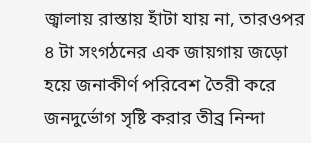জ্বালায় রাস্তায় হাঁটা যায় না, তারওপর ৪ টা সংগঠনের এক জায়গায় জড়ো হয়ে জনাকীর্ণ পরিবেশ তৈরী করে জনদুর্ভোগ সৃষ্টি করার তীব্র নিন্দা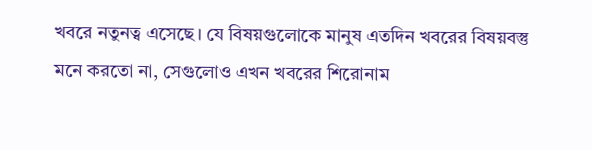খবরে নতুনত্ব এসেছে। যে বিষয়গুলোকে মানুষ এতদিন খবরের বিষয়বস্তু মনে করতো না, সেগুলোও এখন খবরের শিরোনাম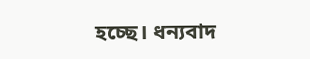হচ্ছে। ধন্যবাদ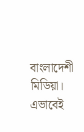বাংলাদেশী মিডিয়া। এভাবেই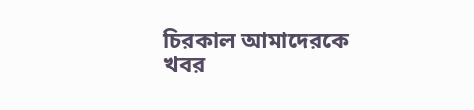চিরকাল আমাদেরকে খবর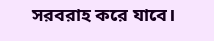সরবরাহ করে যাবে।